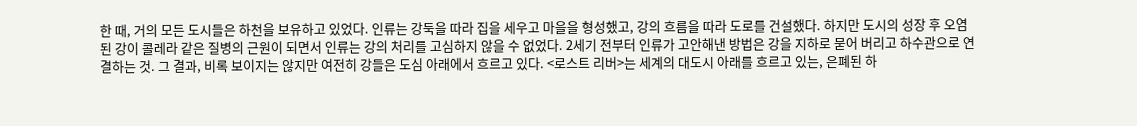한 때, 거의 모든 도시들은 하천을 보유하고 있었다. 인류는 강둑을 따라 집을 세우고 마을을 형성했고, 강의 흐름을 따라 도로를 건설했다. 하지만 도시의 성장 후 오염된 강이 콜레라 같은 질병의 근원이 되면서 인류는 강의 처리를 고심하지 않을 수 없었다. 2세기 전부터 인류가 고안해낸 방법은 강을 지하로 묻어 버리고 하수관으로 연결하는 것. 그 결과, 비록 보이지는 않지만 여전히 강들은 도심 아래에서 흐르고 있다. <로스트 리버>는 세계의 대도시 아래를 흐르고 있는, 은폐된 하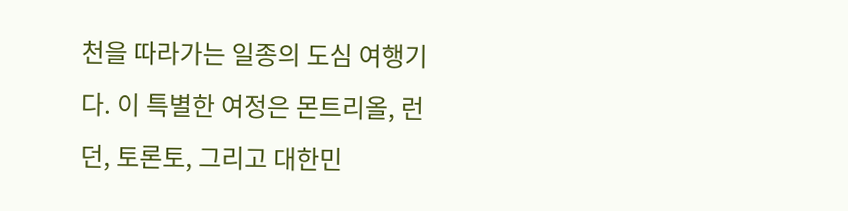천을 따라가는 일종의 도심 여행기다. 이 특별한 여정은 몬트리올, 런던, 토론토, 그리고 대한민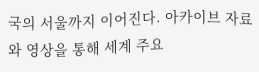국의 서울까지 이어진다. 아카이브 자료와 영상을 통해 세계 주요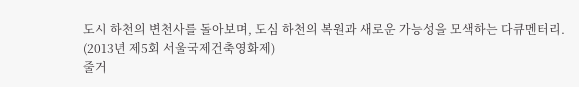도시 하천의 변천사를 돌아보며, 도심 하천의 복원과 새로운 가능성을 모색하는 다큐멘터리.
(2013년 제5회 서울국제건축영화제)
줄거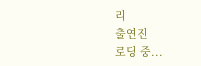리
출연진
로딩 중...